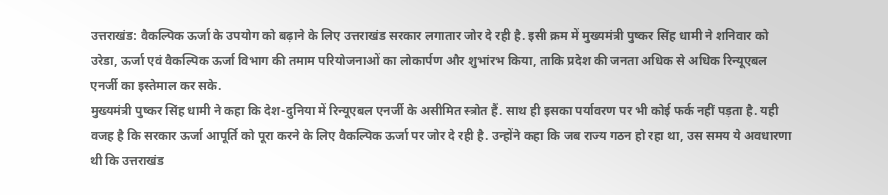उत्तराखंड: वैकल्पिक ऊर्जा के उपयोग को बढ़ाने के लिए उत्तराखंड सरकार लगातार जोर दे रही है. इसी क्रम में मुख्यमंत्री पुष्कर सिंह धामी ने शनिवार को उरेडा, ऊर्जा एवं वैकल्पिक ऊर्जा विभाग की तमाम परियोजनाओं का लोकार्पण और शुभांरभ किया, ताकि प्रदेश की जनता अधिक से अधिक रिन्यूएबल एनर्जी का इस्तेमाल कर सके.
मुख्यमंत्री पुष्कर सिंह धामी ने कहा कि देश-दुनिया में रिन्यूएबल एनर्जी के असीमित स्त्रोत हैं. साथ ही इसका पर्यावरण पर भी कोई फर्क नहीं पड़ता है. यही वजह है कि सरकार ऊर्जा आपूर्ति को पूरा करने के लिए वैकल्पिक ऊर्जा पर जोर दे रही है. उन्होंने कहा कि जब राज्य गठन हो रहा था, उस समय ये अवधारणा थी कि उत्तराखंड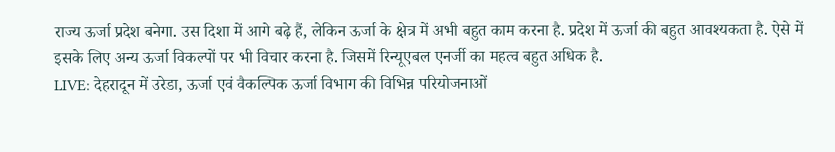राज्य ऊर्जा प्रदेश बनेगा. उस दिशा में आगे बढ़े हैं, लेकिन ऊर्जा के क्षेत्र में अभी बहुत काम करना है. प्रदेश में ऊर्जा की बहुत आवश्यकता है. ऐसे में इसके लिए अन्य ऊर्जा विकल्पों पर भी विचार करना है. जिसमें रिन्यूएबल एनर्जी का महत्व बहुत अधिक है.
LIVE: देहरादून में उरेडा, ऊर्जा एवं वैकल्पिक ऊर्जा विभाग की विभिन्न परियोजनाओं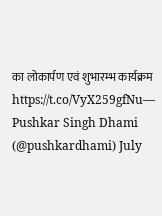का लोकार्पण एवं शुभारम्भ कार्यक्रम
https://t.co/VyX259gfNu— Pushkar Singh Dhami (@pushkardhami) July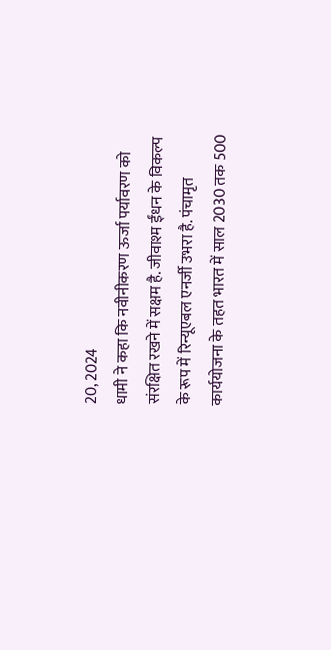20, 2024
धामी ने कहा कि नवीनीकरण ऊर्जा पर्यावरण को संरक्षित रखने में सक्षम है. जीवाश्म ईंधन के विकल्प के रूप में रिन्यूएबल एनर्जी उभरा है. पंचामृत कार्ययोजना के तहत भारत में साल 2030 तक 500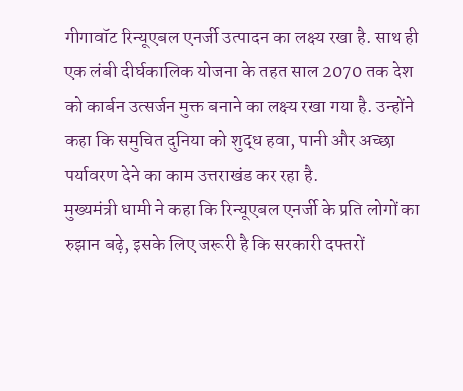गीगावॉट रिन्यूएबल एनर्जी उत्पादन का लक्ष्य रखा है. साथ ही एक लंबी दीर्घकालिक योजना के तहत साल 2070 तक देश को कार्बन उत्सर्जन मुक्त बनाने का लक्ष्य रखा गया है. उन्होंने कहा कि समुचित दुनिया को शुद्ध हवा, पानी और अच्छा पर्यावरण देने का काम उत्तराखंड कर रहा है.
मुख्यमंत्री धामी ने कहा कि रिन्यूएबल एनर्जी के प्रति लोगों का रुझान बढ़े, इसके लिए जरूरी है कि सरकारी दफ्तरों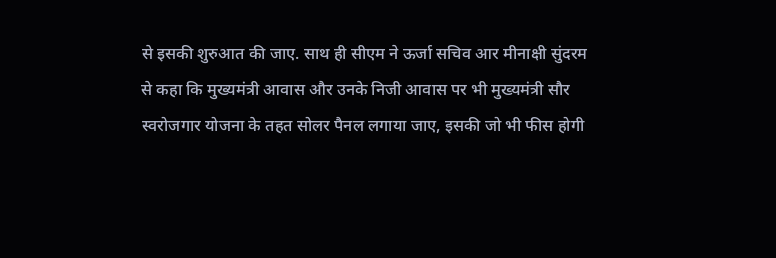से इसकी शुरुआत की जाए. साथ ही सीएम ने ऊर्जा सचिव आर मीनाक्षी सुंदरम से कहा कि मुख्यमंत्री आवास और उनके निजी आवास पर भी मुख्यमंत्री सौर स्वरोजगार योजना के तहत सोलर पैनल लगाया जाए, इसकी जो भी फीस होगी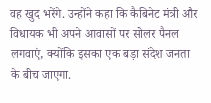वह खुद भरेंगे. उन्होंने कहा कि कैबिनेट मंत्री और विधायक भी अपने आवासों पर सोलर पैनल लगवाएं, क्योंकि इसका एक बड़ा संदेश जनता के बीच जाएगा.